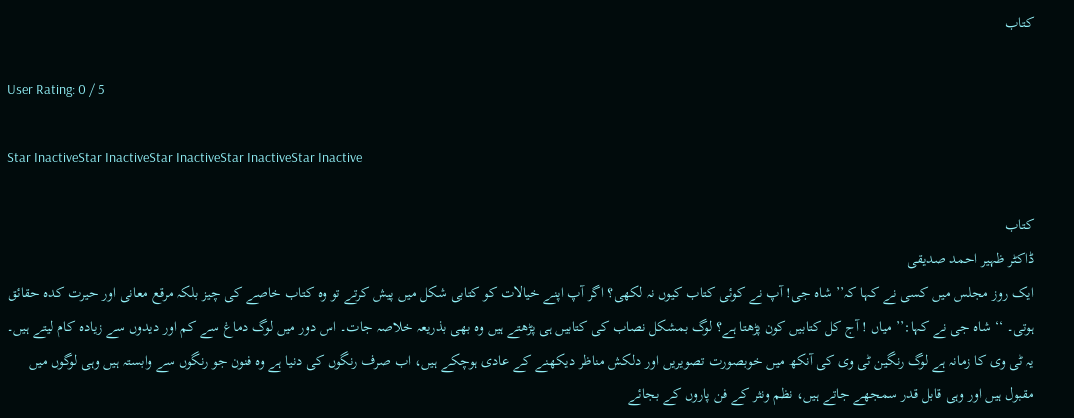کتاب

User Rating: 0 / 5

Star InactiveStar InactiveStar InactiveStar InactiveStar Inactive

کتاب
ڈاکٹر ظہیر احمد صدیقی
ایک روز مجلس میں کسی نے کہا کہ’’ شاہ جی! آپ نے کوئی کتاب کیوں نہ لکھی؟ اگر آپ اپنے خیالات کو کتابی شکل میں پیش کرتے تو وہ کتاب خاصے کی چیز بلکہ مرقع معانی اور حیرت کدہ حقائق ہوتی۔ ‘‘ شاہ جی نے کہا:’’ میاں ! آج کل کتابیں کون پڑھتا ہے؟ لوگ بمشکل نصاب کی کتابیں ہی پڑھتے ہیں وہ بھی بذریعہ خلاصہ جات۔ اس دور میں لوگ دماغ سے کم اور دیدوں سے زیادہ کام لیتے ہیں۔ یہ ٹی وی کا زمانہ ہے لوگ رنگین ٹی وی کی آنکھ میں خوبصورت تصویریں اور دلکش مناظر دیکھنے کے عادی ہوچکے ہیں، اب صرف رنگوں کی دنیا ہے وہ فنون جو رنگوں سے وابستہ ہیں وہی لوگوں میں مقبول ہیں اور وہی قابل قدر سمجھے جاتے ہیں، نظم ونثر کے فن پاروں کے بجائے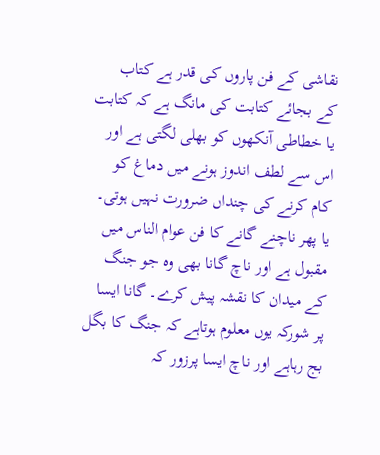نقاشی کے فن پاروں کی قدر ہے کتاب کے بجائے کتابت کی مانگ ہے کہ کتابت یا خطاطی آنکھوں کو بھلی لگتی ہے اور اس سے لطف اندوز ہونے میں دماغ کو کام کرنے کی چنداں ضرورت نہیں ہوتی۔
یا پھر ناچنے گانے کا فن عوام الناس میں مقبول ہے اور ناچ گانا بھی وہ جو جنگ کے میدان کا نقشہ پیش کرے۔ گانا ایسا پر شورکہ یوں معلوم ہوتاہے کہ جنگ کا بگل بج رہاہے اور ناچ ایسا پرزور کہ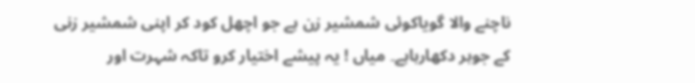ناچنے والا گویاکوئی شمشیر زن ہے جو اچھل کود کر اپنی شمشیر زنی کے جوہر دکھارہاہے۔ میاں ! یہ پیشے اختیار کرو تاکہ شہرت اور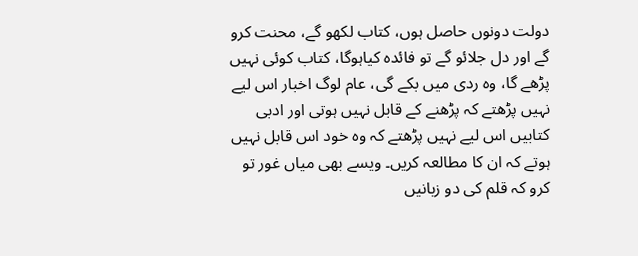دولت دونوں حاصل ہوں، کتاب لکھو گے، محنت کرو گے اور دل جلائو گے تو فائدہ کیاہوگا، کتاب کوئی نہیں پڑھے گا، وہ ردی میں بکے گی، عام لوگ اخبار اس لیے نہیں پڑھتے کہ پڑھنے کے قابل نہیں ہوتی اور ادبی کتابیں اس لیے نہیں پڑھتے کہ وہ خود اس قابل نہیں ہوتے کہ ان کا مطالعہ کریں۔ ویسے بھی میاں غور تو کرو کہ قلم کی دو زبانیں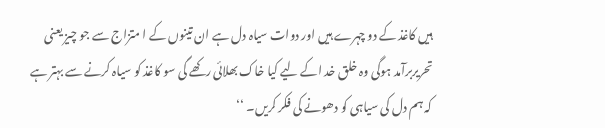ہیں کاغذ کے دو چہرے ہیں اور دوات سیاہ دل ہے ان تینوں کے ا متزاج سے جو چیز یعنی تحریربرآمد ہوگی وہ خلق خد اکے لیے کیا خاک بھلائی رکھے گی سو کاغذ کو سیاہ کرنے سے بہتر ہے کہ ہم دل کی سیاہی کو دھونے کی فکر کریں۔ ‘‘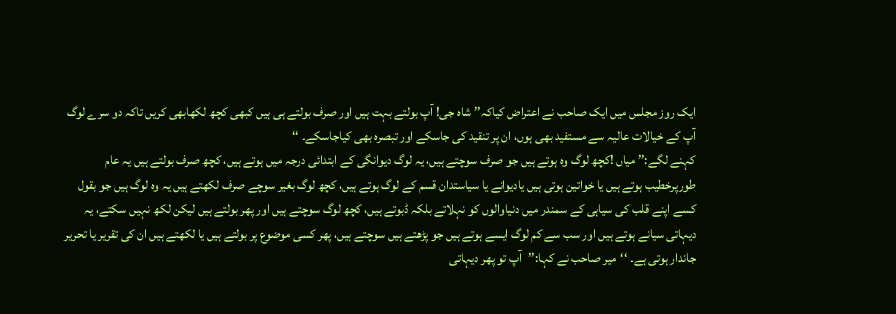ایک روز مجلس میں ایک صاحب نے اعتراض کیاکہ’’ شاہ جی! آپ بولتے بہت ہیں اور صرف بولتے ہی ہیں کبھی کچھ لکھابھی کریں تاکہ دو سرے لوگ آپ کے خیالات عالیہ سے مستفید بھی ہوں، ان پر تنقید کی جاسکے اور تبصرہ بھی کیاجاسکے۔ ‘‘
کہنے لگے:’’ میاں !کچھ لوگ وہ ہوتے ہیں جو صرف سوچتے ہیں، یہ لوگ دیوانگی کے ابتدائی درجہ میں ہوتے ہیں، کچھ صرف بولتے ہیں یہ عام طورپرخطیب ہوتے ہیں یا خواتین ہوتی ہیں یادیوانے یا سیاستدان قسم کے لوگ ہوتے ہیں، کچھ لوگ بغیر سوچے صرف لکھتے ہیں یہ وہ لوگ ہیں جو بقول کسے اپنے قلب کی سیاہی کے سمندر میں دنیاوالوں کو نہلاتے بلکہ ڈبوتے ہیں، کچھ لوگ سوچتے ہیں اور پھر بولتے ہیں لیکن لکھ نہیں سکتے، یہ دیہاتی سیانے ہوتے ہیں اور سب سے کم لوگ ایسے ہوتے ہیں جو پڑھتے ہیں سوچتے ہیں، پھر کسی موضوع پر بولتے ہیں یا لکھتے ہیں ان کی تقریر یا تحریر جاندار ہوتی ہے۔ ‘‘میر صاحب نے کہا:’’آپ تو پھر دیہاتی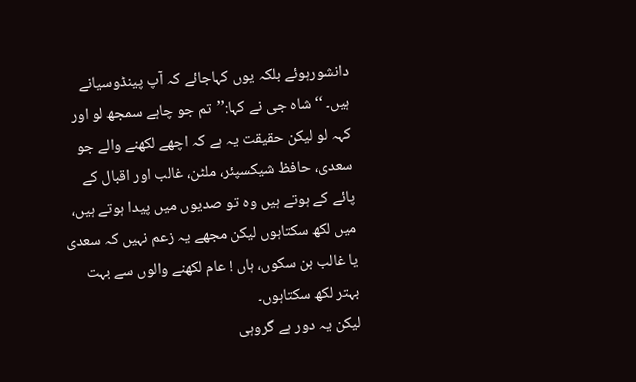دانشورہوئے بلکہ یوں کہاجائے کہ آپ پینڈوسیانے ہیں۔ ‘‘ شاہ جی نے کہا:’’تم جو چاہے سمجھ لو اور کہہ لو لیکن حقیقت یہ ہے کہ اچھے لکھنے والے جو سعدی، حافظ شیکسپئر، ملٹن، غالب اور اقبال کے پائے کے ہوتے ہیں وہ تو صدیوں میں پیدا ہوتے ہیں، میں لکھ سکتاہوں لیکن مجھے یہ زعم نہیں کہ سعدی یا غالب بن سکوں، ہاں ! عام لکھنے والوں سے بہت بہتر لکھ سکتاہوں۔
لیکن یہ دور ہے گروہی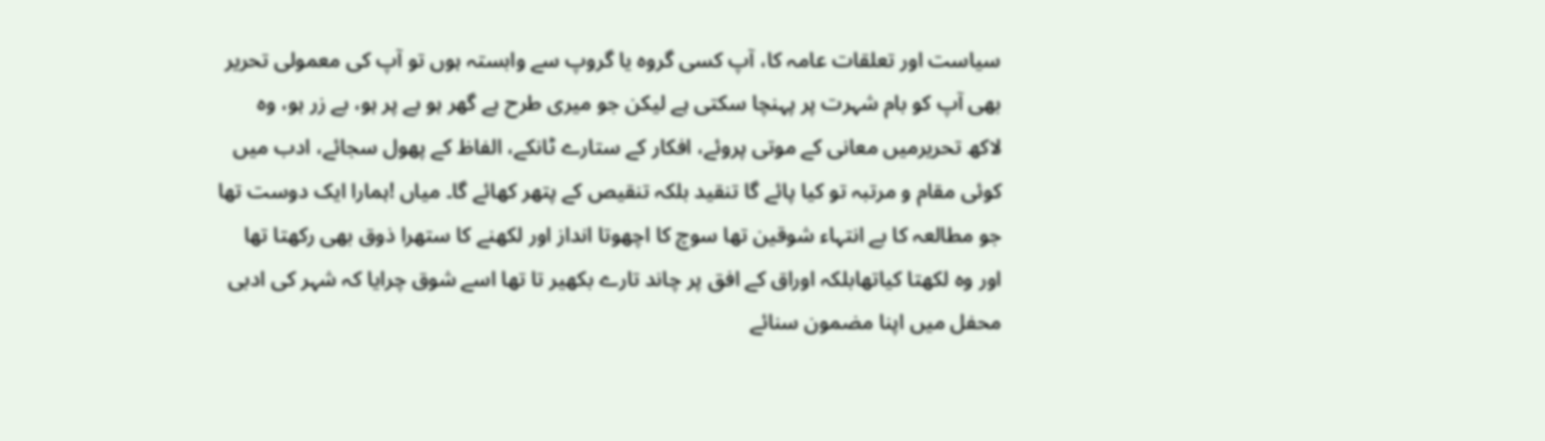سیاست اور تعلقات عامہ کا، آپ کسی گروہ یا گروپ سے وابستہ ہوں تو آپ کی معمولی تحریر بھی آپ کو بام شہرت پر پہنچا سکتی ہے لیکن جو میری طرح بے گھر ہو بے پر ہو، بے زر ہو، وہ لاکھ تحریرمیں معانی کے موتی پروئے، افکار کے ستارے ٹانکے، الفاظ کے پھول سجائے، ادب میں کوئی مقام و مرتبہ تو کیا پائے گا تنقید بلکہ تنقیص کے پتھر کھائے گا۔ میاں !ہمارا ایک دوست تھا جو مطالعہ کا بے انتہاء شوقین تھا سوچ کا اچھوتا انداز اور لکھنے کا ستھرا ذوق بھی رکھتا تھا اور وہ لکھتا کیاتھابلکہ اوراق کے افق پر چاند تارے بکھیر تا تھا اسے شوق چرایا کہ شہر کی ادبی محفل میں اپنا مضمون سنائے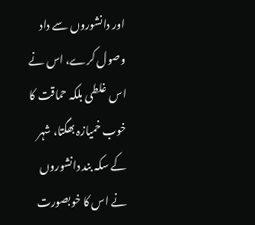اور دانشوروں سے داد وصول کرے، اس نے اس غلطی بلکہ حماقت کا خوب خمیازہ بھگتا، شہر کے سکہ بند دانشوروں نے اس کا خوبصورت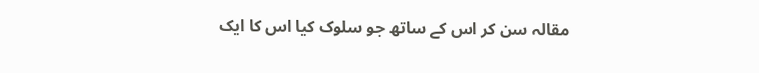مقالہ سن کر اس کے ساتھ جو سلوک کیا اس کا ایک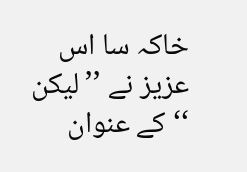خاکہ سا اس عزیز نے ’’لیکن ‘‘کے عنوان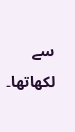سے لکھاتھا۔